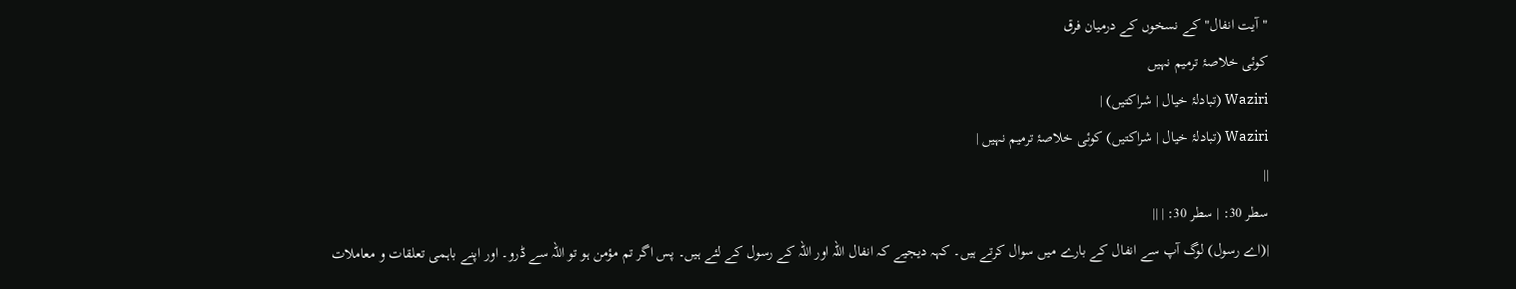"آیت انفال" کے نسخوں کے درمیان فرق
کوئی خلاصۂ ترمیم نہیں
Waziri (تبادلۂ خیال | شراکتیں) |
Waziri (تبادلۂ خیال | شراکتیں) کوئی خلاصۂ ترمیم نہیں |
||
سطر 30: | سطر 30: | ||
|(اے رسول) لوگ آپ سے انفال کے بارے میں سوال کرتے ہیں۔ کہہ دیجیے کہ انفال اللہ اور اللہ کے رسول کے لئے ہیں۔ پس اگر تم مؤمن ہو تو اللہ سے ڈرو۔ اور اپنے باہمی تعلقات و معاملات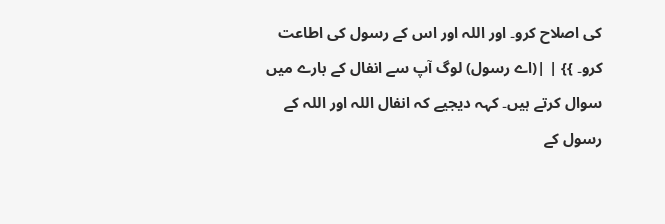کی اصلاح کرو۔ اور اللہ اور اس کے رسول کی اطاعت کرو۔ }} | |(اے رسول) لوگ آپ سے انفال کے بارے میں سوال کرتے ہیں۔ کہہ دیجیے کہ انفال اللہ اور اللہ کے رسول کے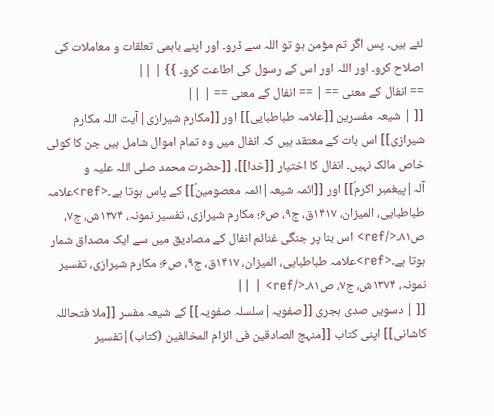لئے ہیں۔ پس اگر تم مؤمن ہو تو اللہ سے ڈرو۔ اور اپنے باہمی تعلقات و معاملات کی اصلاح کرو۔ اور اللہ اور اس کے رسول کی اطاعت کرو۔ }} | ||
== انفال کے معنی == | == انفال کے معنی == | ||
[[ | شیعہ مفسرین [[علامہ طباطبایی]] اور [[مکارم شیرازی|آیت اللہ مکارم شیرازی]] اس بات کے معتقد ہیں کہ انفال میں وہ تمام اموال شامل ہیں جن کا کوئی خاص مالک نہیں۔ انفال کا اختیار [[خدا]]، [[حضرت محمد صلی اللہ علیہ و آلہ|پیغمبر اکرمؐ]] اور [[ائمہ شیعہ|ائمہ معصومینؑ]] کے پاس ہوتا ہے۔<ref>علامہ طباطبایی، المیزان، ۱۴۱۷ق، ج۹، ص۶؛ مکارم شیرازی، تفسیر نمونہ، ۱۳۷۴ش، ج۷، ص۸۱۔</ref> اس بنا پر جنگی غنائم انفال کے مصادیق میں سے ایک مصداق شمار ہوتا ہے۔<ref>علامہ طباطبایی، المیزان، ۱۴۱۷ق، ج۹، ص۶؛ مکارم شیرازی، تفسیر نمونہ، ۱۳۷۴ش، ج۷، ص۸۱۔</ref> | ||
[[ | دسویں صدی ہجری [[صفویہ|سلسلہ صفویہ]] کے شیعہ مفسر [[ملا فتحاللہ کاشانی]] اپنی کتاب [[منہج الصادقین فی الزام المخالفین (کتاب)|تفسیر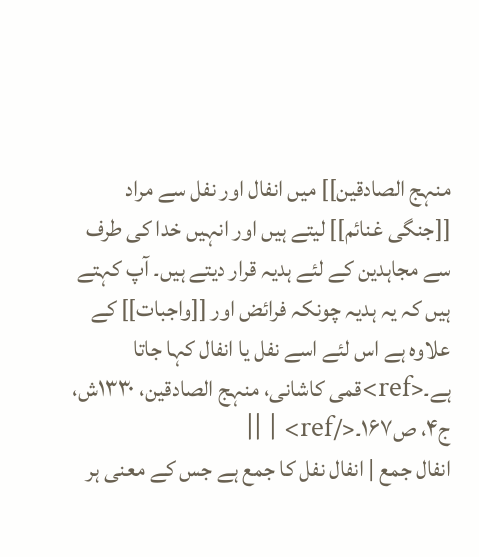منہج الصادقین]] میں انفال اور نفل سے مراد [[جنگی غنائم]] لیتے ہیں اور انہیں خدا کی طرف سے مجاہدین کے لئے ہدیہ قرار دیتے ہیں۔ آپ کہتے ہیں کہ یہ ہدیہ چونکہ فرائض اور [[واجبات]] کے علاوہ ہے اس لئے اسے نفل یا انفال کہا جاتا ہے۔<ref>قمی کاشانی، منہج الصادقین، ۱۳۳۰ش، ج۴، ص۱۶۷۔</ref> | ||
انفال جمع | انفال نفل کا جمع ہے جس کے معنی ہر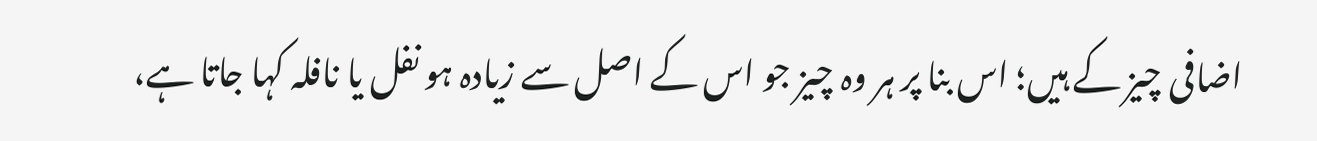اضافی چیز کے ہیں؛ اس بنا پر ہر وہ چیز جو اس کے اصل سے زیادہ ہو نفل یا نافلہ کہا جاتا ہے،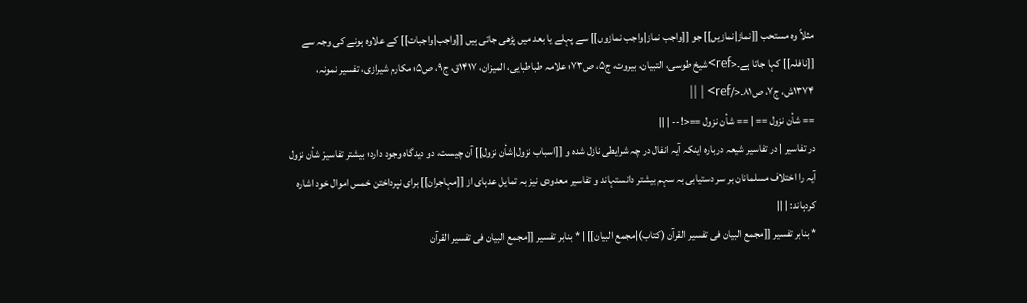مثلاً وہ مستحب [[نماز|نمازیں]] جو [[واجب نماز|واجب نمازوں]] سے پہلے یا بعد میں پڑھی جاتی ہیں [[واجب|واجبات]] کے علاوہ ہونے کی وجہ سے [[نافلہ]] کہا جاتا ہے۔<ref>شیخ طوسی، التبیان، بیروت، ج۵، ص۷۳؛ علامہ طباطبایی، المیزان، ۱۴۱۷ق، ج۹، ص۵؛ مکارم شیرازی، تفسیر نمونہ، ۱۳۷۴ش، ج۷، ص۸۱۔</ref> | ||
== شأن نزول == | == شأن نزول ==<!-- | ||
در تفاسیر | در تفاسیر شیعہ دربارہ اینکہ آیہ انفال در چہ شرایطی نازل شدہ و [[اسباب نزول|شأن نزول]] آن چیست، دو دیدگاہ وجود دارد؛ بیشتر تفاسیرْ شأن نزول آیہ را اختلاف مسلمانان بر سر دستیابی بہ سہم بیشتر دانستہاند و تفاسیر معدودی نیز بہ تمایل عدہای از [[مہاجران]] برای نپرداختن خمس اموال خود اشارہ کردہاند: | ||
* بنابر تفسیر [[مجمع البیان فی تفسیر القرآن (کتاب)|مجمع البیان]] | * بنابر تفسیر [[مجمع البیان فی تفسیر القرآن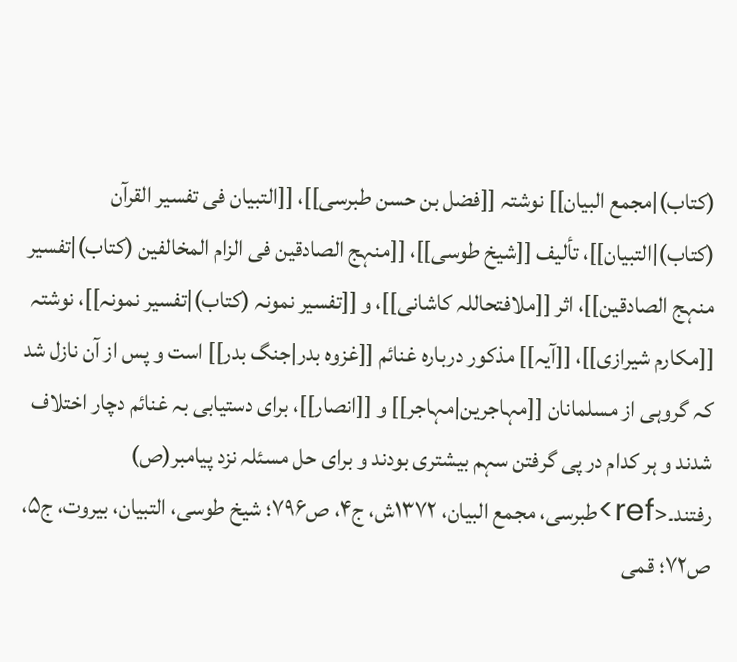(کتاب)|مجمع البیان]] نوشتہ [[فضل بن حسن طبرسی]]، [[التبیان فی تفسیر القرآن (کتاب)|التبیان]]، تألیف [[شیخ طوسی]]، [[منہج الصادقین فی الزام المخالفین (کتاب)|تفسیر منہج الصادقین]]، اثر [[ملافتحاللہ کاشانی]]، و [[تفسیر نمونہ (کتاب)|تفسیر نمونہ]]، نوشتہ [[مکارم شیرازی]]، [[آیہ]] مذکور دربارہ غنائم [[غزوہ بدر|جنگ بدر]] است و پس از آن نازل شد کہ گروہی از مسلمانان [[مہاجرین|مہاجر]] و [[انصار]]، برای دستیابی بہ غنائم دچار اختلاف شدند و ہر کدام در پی گرفتن سہم بیشتری بودند و برای حل مسئلہ نزد پیامبر(ص) رفتند۔<ref>طبرسی، مجمع البیان، ۱۳۷۲ش، ج۴، ص۷۹۶؛ شیخ طوسی، التبیان، بیروت، ج۵، ص۷۲؛ قمی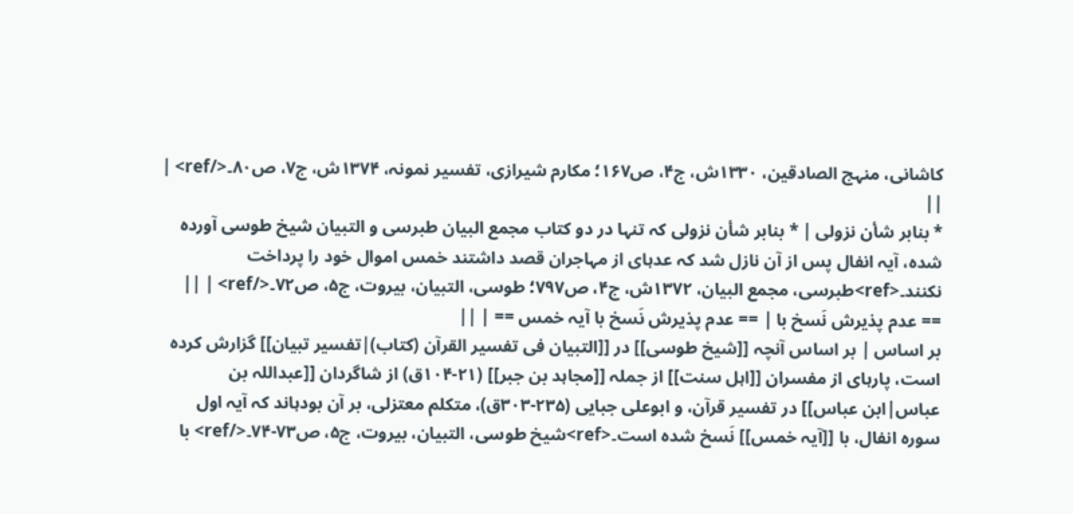کاشانی، منہج الصادقین، ۱۳۳۰ش، ج۴، ص۱۶۷؛ مکارم شیرازی، تفسیر نمونہ، ۱۳۷۴ش، ج۷، ص۸۰۔</ref> | ||
* بنابر شأن نزولی | * بنابر شأن نزولی کہ تنہا در دو کتاب مجمع البیان طبرسی و التبیان شیخ طوسی آوردہ شدہ، آیہ انفال پس از آن نازل شد کہ عدہای از مہاجران قصد داشتند خمس اموال خود را پرداخت نکنند۔<ref>طبرسی، مجمع البیان، ۱۳۷۲ش، ج۴، ص۷۹۷؛ طوسی، التبیان، بیروت، ج۵، ص۷۲۔</ref> | ||
== عدم پذیرش نَسخ با | == عدم پذیرش نَسخ با آیہ خمس == | ||
بر اساس | بر اساس آنچہ [[شیخ طوسی]] در [[التبیان فی تفسیر القرآن (کتاب)|تفسیر تبیان]] گزارش کردہ است، پارہای از مفسران [[اہل سنت]] از جملہ [[مجاہد بن جبر]] (۲۱-۱۰۴ق) از شاگردان [[عبداللہ بن عباس|ابن عباس]] در تفسیر قرآن، و ابوعلی جبایی (۲۳۵-۳۰۳ق)، متکلم معتزلی، بر آن بودہاند کہ آیہ اول سورہ انفال، با [[آیہ خمس]] نَسخ شدہ است۔<ref>شیخ طوسی، التبیان، بیروت، ج۵، ص۷۳-۷۴۔</ref> با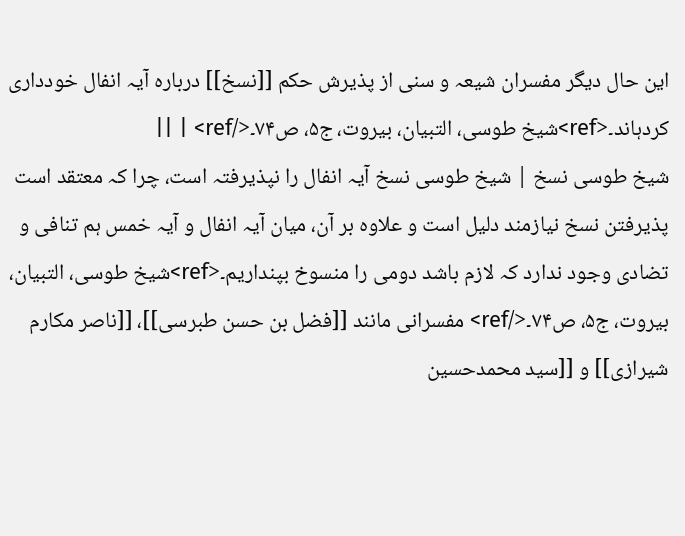این حال دیگر مفسران شیعہ و سنی از پذیرش حکم [[نسخ]] دربارہ آیہ انفال خودداری کردہاند۔<ref>شیخ طوسی، التبیان، بیروت، ج۵، ص۷۴۔</ref> | ||
شیخ طوسی نسخ | شیخ طوسی نسخ آیہ انفال را نپذیرفتہ است، چرا کہ معتقد است پذیرفتن نسخ نیازمند دلیل است و علاوہ بر آن، میان آیہ انفال و آیہ خمس ہم تنافی و تضادی وجود ندارد کہ لازم باشد دومی را منسوخ بپنداریم۔<ref>شیخ طوسی، التبیان، بیروت، ج۵، ص۷۴۔</ref> مفسرانی مانند [[فضل بن حسن طبرسی]]، [[ناصر مکارم شیرازی]] و [[سید محمدحسین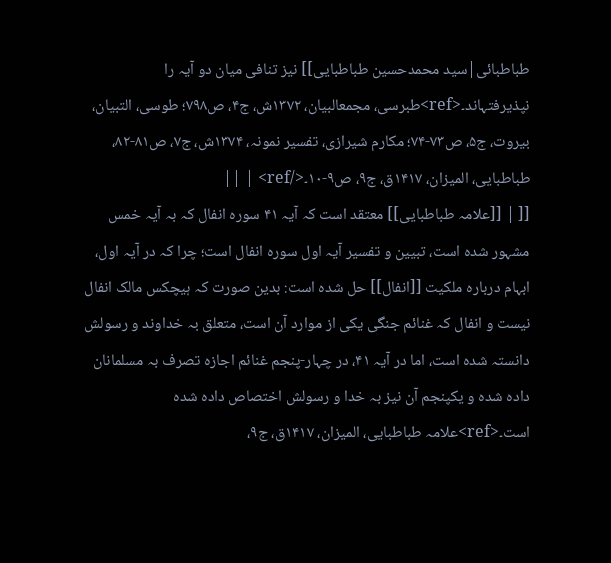طباطبائی|سید محمدحسین طباطبایی]] نیز تنافی میان دو آیہ را نپذیرفتہاند۔<ref>طبرسی، مجمعالبیان، ۱۳۷۲ش، ج۴، ص۷۹۸؛ طوسی، التبیان، بیروت، ج۵، ص۷۳-۷۴؛ مکارم شیرازی، تفسیر نمونہ، ۱۳۷۴ش، ج۷، ص۸۱-۸۲، طباطبایی، المیزان، ۱۴۱۷ق، ج۹، ص۹-۱۰۔</ref> | ||
[[ | [[علامہ طباطبایی]] معتقد است کہ آیہ ۴۱ سورہ انفال کہ بہ آیہ خمس مشہور شدہ است، تبیین و تفسیر آیہ اول سورہ انفال است؛ چرا کہ در آیہ اول، ابہام دربارہ ملکیت [[انفال]] حل شدہ است: بدین صورت کہ ہیچکس مالک انفال نیست و انفال کہ غنائم جنگی یکی از موارد آن است، متعلق بہ خداوند و رسولش دانستہ شدہ است، اما در آیہ ۴۱، در چہار-پنجم غنائم اجازہ تصرف بہ مسلمانان دادہ شدہ و یکپنجم آن نیز بہ خدا و رسولش اختصاص دادہ شدہ است۔<ref>علامہ طباطبایی، المیزان، ۱۴۱۷ق، ج۹،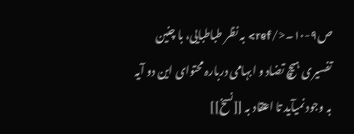ص۹-۱۰۔</ref> بہ نظر طباطبایی، با چنین تفسیری ہیچ تضاد و ابہامی دربارہ محتوای این دو آیہ بہ وجود نمیآید تا اعتقاد بہ [[نسخ]]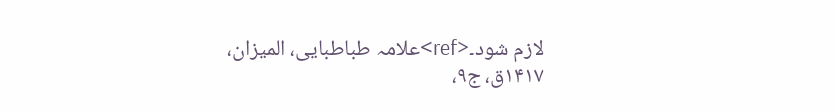لازم شود۔<ref>علامہ طباطبایی، المیزان، ۱۴۱۷ق، ج۹،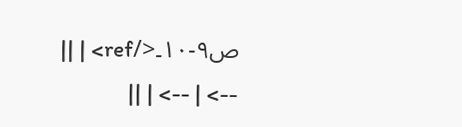ص۹-۱۰۔</ref> | ||
--> | --> | ||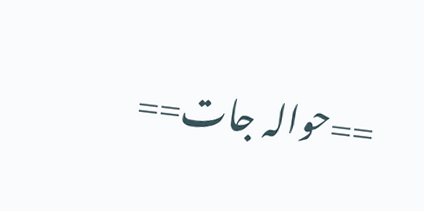==حوالہ جات==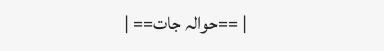| ==حوالہ جات== |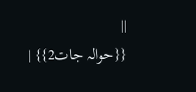||
{{حوالہ جات2}} |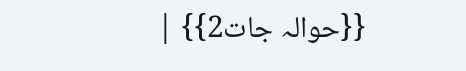{{حوالہ جات2}} |